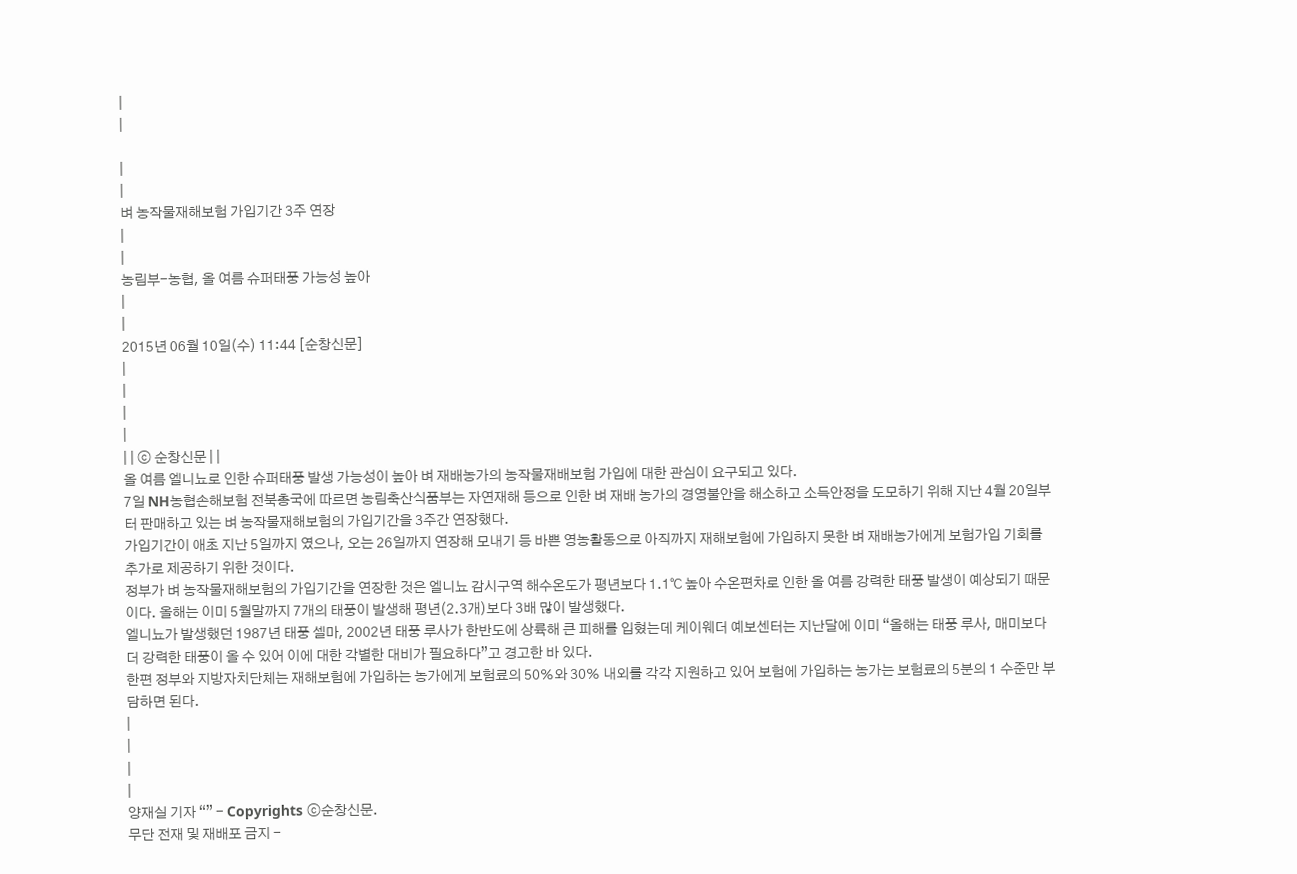|
|

|
|
벼 농작물재해보험 가입기간 3주 연장
|
|
농림부-농협, 올 여름 슈퍼태풍 가능성 높아
|
|
2015년 06월 10일(수) 11:44 [순창신문]
|
|
|
|
| | ⓒ 순창신문 | |
올 여름 엘니뇨로 인한 슈퍼태풍 발생 가능성이 높아 벼 재배농가의 농작물재배보험 가입에 대한 관심이 요구되고 있다.
7일 NH농협손해보험 전북총국에 따르면 농림축산식품부는 자연재해 등으로 인한 벼 재배 농가의 경영불안을 해소하고 소득안정을 도모하기 위해 지난 4월 20일부터 판매하고 있는 벼 농작물재해보험의 가입기간을 3주간 연장했다.
가입기간이 애초 지난 5일까지 였으나, 오는 26일까지 연장해 모내기 등 바쁜 영농활동으로 아직까지 재해보험에 가입하지 못한 벼 재배농가에게 보험가입 기회를 추가로 제공하기 위한 것이다.
정부가 벼 농작물재해보험의 가입기간을 연장한 것은 엘니뇨 감시구역 해수온도가 평년보다 1.1℃ 높아 수온편차로 인한 올 여름 강력한 태풍 발생이 예상되기 때문이다. 올해는 이미 5월말까지 7개의 태풍이 발생해 평년(2.3개)보다 3배 많이 발생했다.
엘니뇨가 발생했던 1987년 태풍 셀마, 2002년 태풍 루사가 한반도에 상륙해 큰 피해를 입혔는데 케이웨더 예보센터는 지난달에 이미 “올해는 태풍 루사, 매미보다 더 강력한 태풍이 올 수 있어 이에 대한 각별한 대비가 필요하다”고 경고한 바 있다.
한편 정부와 지방자치단체는 재해보험에 가입하는 농가에게 보험료의 50%와 30% 내외를 각각 지원하고 있어 보험에 가입하는 농가는 보험료의 5분의 1 수준만 부담하면 된다.
|
|
|
|
양재실 기자 “” - Copyrights ⓒ순창신문.
무단 전재 및 재배포 금지 -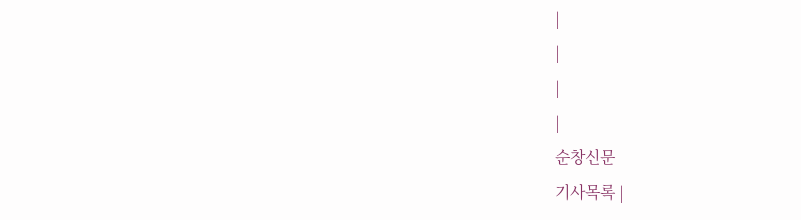|
|
|
|
순창신문
기사목록 |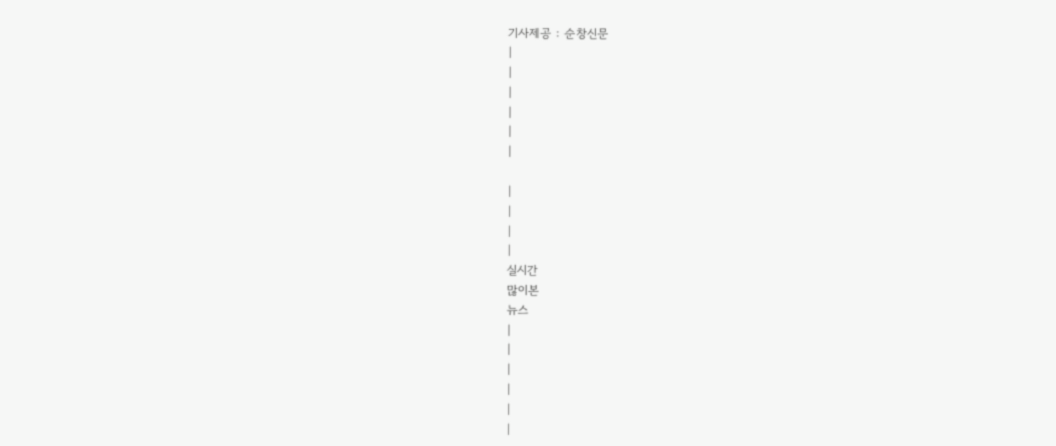기사제공 : 순창신문
|
|
|
|
|
|

|
|
|
|
실시간
많이본
뉴스
|
|
|
|
|
|